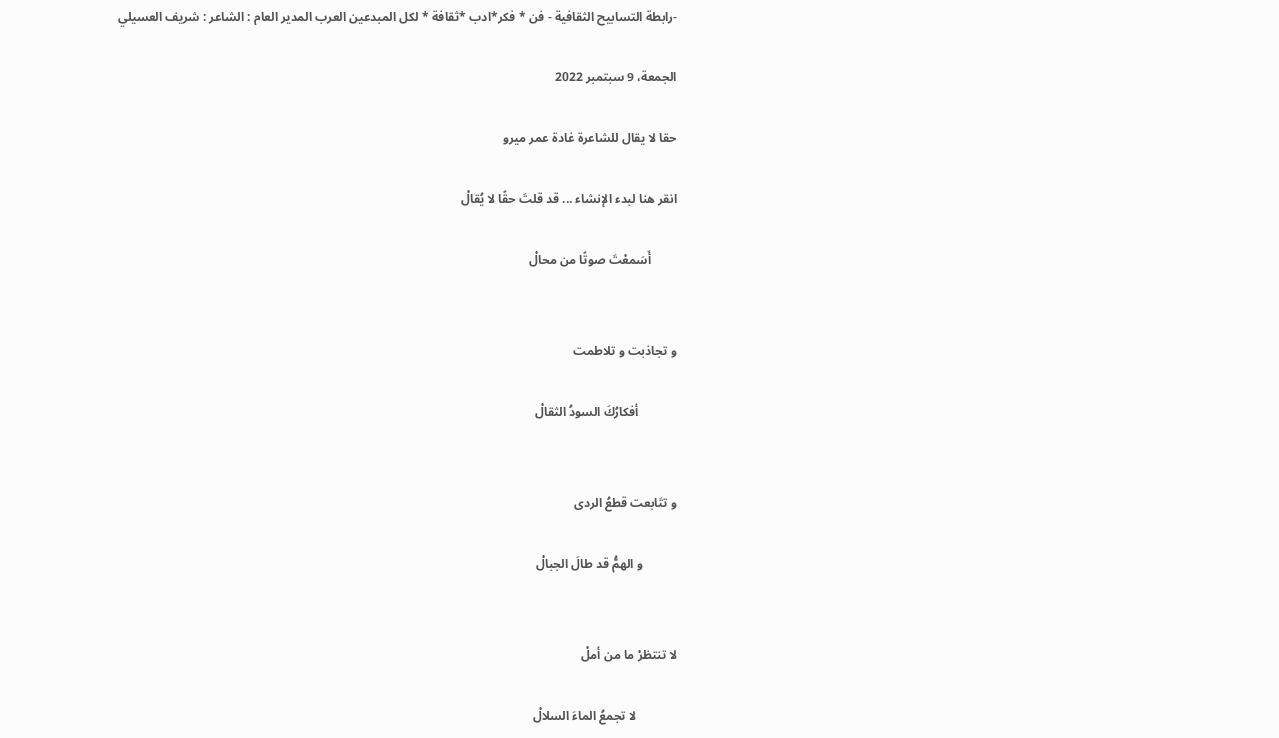-رابطة التسابيح الثقافية - فن * فكر*ادب *ثقافة * لكل المبدعين العرب المدير العام : الشاعر : شريف العسيلي

الجمعة، 9 سبتمبر 2022

حقا لا يقال للشاعرة غادة عمر ميرو

انقر هنا لبدء الإنشاء ... قد قلتَ حقًا لا يُقالْ

        أَسَمعْتَ صوتًا من محالْ


و تجاذبت و تلاطمت

            أفكارُكَ السودُ الثقالْ


و تتَابعت قطعُ الردى

           و الهمُّ قد طالَ الجبالْ


لا تنتظرْ ما من أملْ

             لا تجمعُ الماءَ السلالْ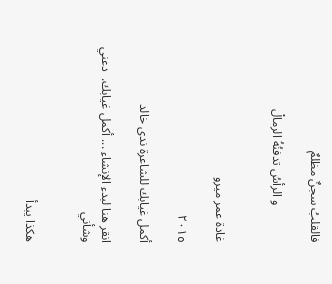فالقلبُ سجنٌ مظلمٌ

            و الرأسُ تدفنُهُ الرمالْ


غادة عمر ميرو

٢٠١٥

أكمل غيابك للشاعرة ندى خالد

انقر هنا لبدء الإنشاء ... أكمل غيابك.  دعني وشأني


هكذا يبدأ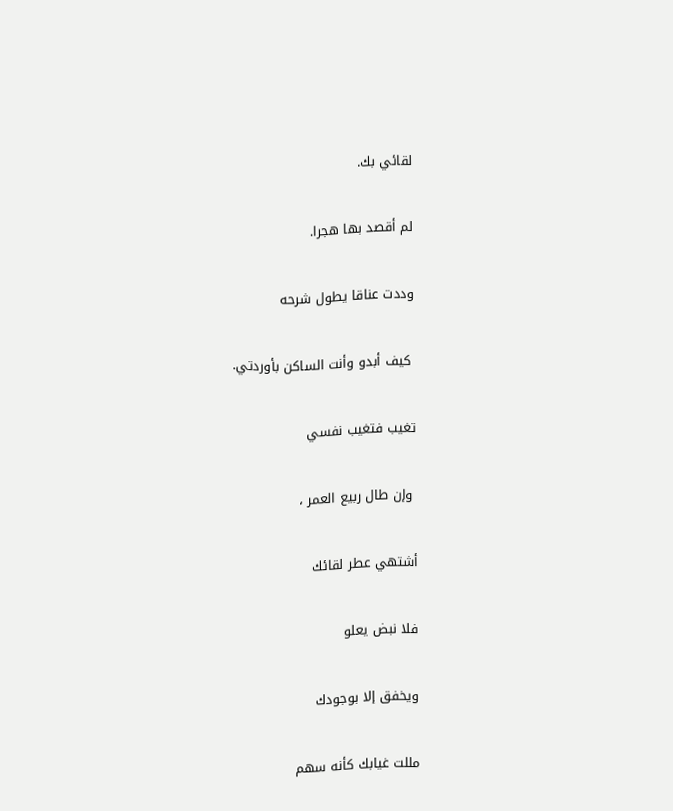لقائي بك.


لم أقصد بها هجرا.


وددت عناقا يطول شرحه


 كيف أبدو وأنت الساكن بأوردتي.


تغيب فتغيب نفسي


 وإن طال ربيع العمر ،


أشتهي عطر لقائك


فلا نبض يعلو


ويخفق إلا بوجودك


مللت غيابك كأنه سهم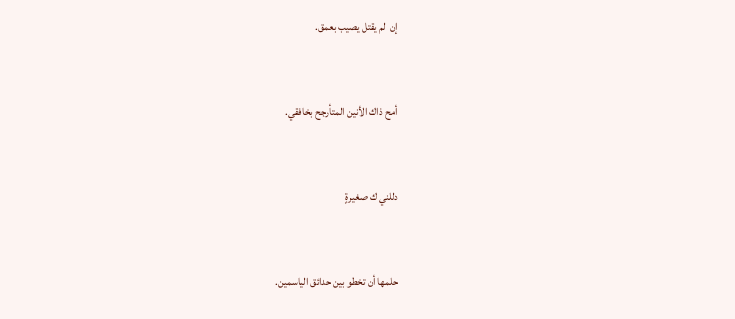إن  لم يقتل يصيب بعمق.


أمح ذاك الأنين المتأرجح بخافقي.


دللني ك صغيرةٍ


حلمها أن تخطو بين حدائق الياسمين.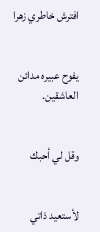افترش خاطري زهرا


يفوح عبيره مدائن العاشقين.


وقل لي أحبك


لأستعيد ذاتي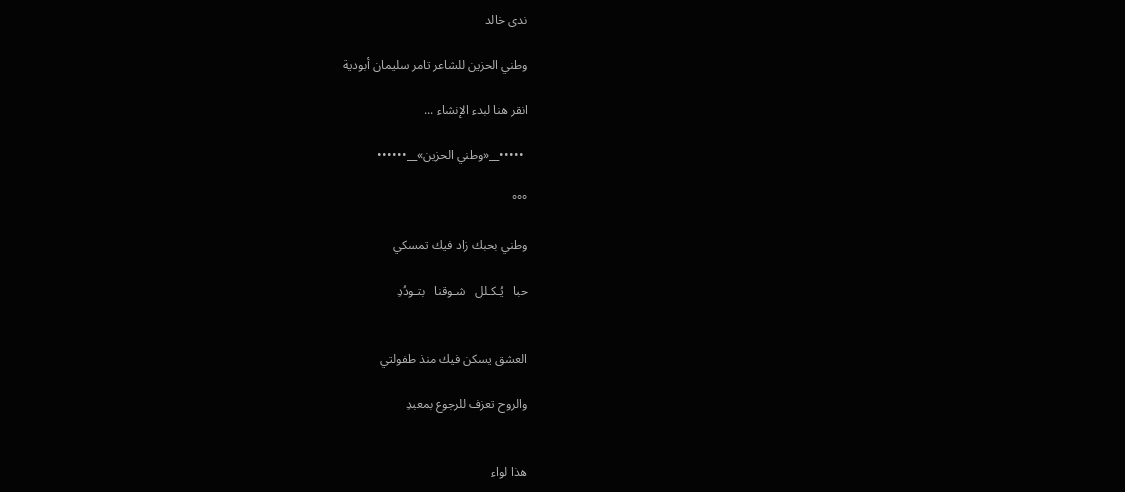ندى خالد

وطني الحزين للشاعر تامر سليمان أبودية

انقر هنا لبدء الإنشاء ...

 •••••__«وطني الحزين»__••••••

°°°

وطني بحبك زاد فيك تمسكي

حبا   يُـكـلل   شـوقنا   بتـودُدِ


العشق يسكن فيك منذ طفولتي

والروح تعزف للرجوع بمعبدِ


هذا لواء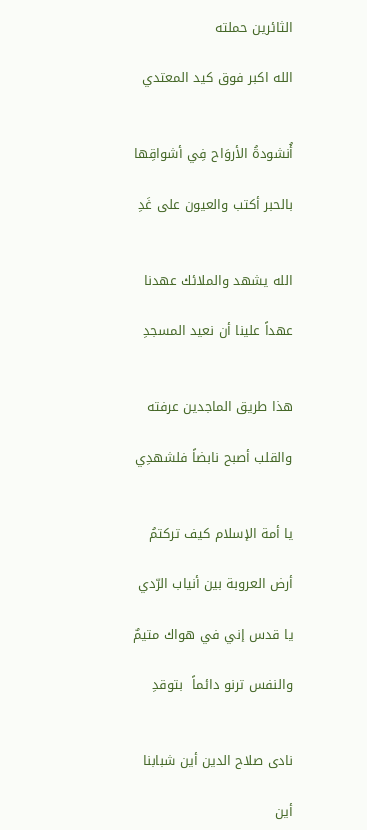الثائرين حملته

الله اكبر فوق كيد المعتدي


أُنشودةُ الأروَاح فِي أشواقِها

بالحبر أكتب والعيون على غَدِ


الله يشهد والملائك عهدنا

عهداً علينا أن نعيد المسجدِ


هذا طريق الماجدين عرفته

والقلب أصبح نابضاً فلشهدِي


يا أمة الإسلام كيف تركتمُ

أرض العروبة بين أنياب الرّدي

يا قدس إني في هواك متيمٌ

والنفس ترنو دائماً  بتوقدِ


نادى صلاح الدين أين شبابنا

أين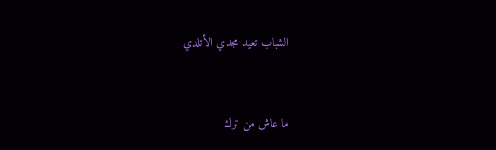الشباب تعيد مجدي الأتلدي


ما عاش من ترك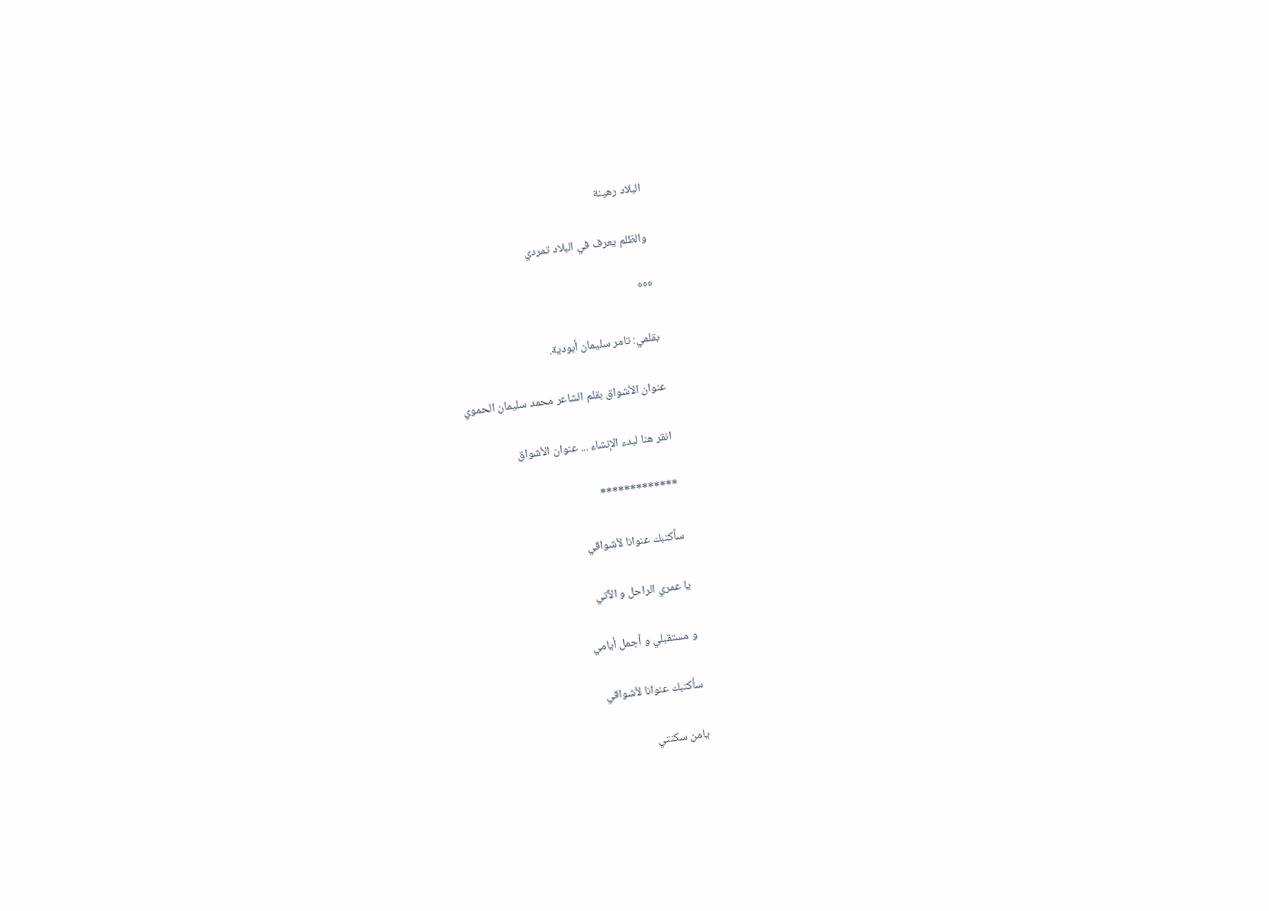البلاد رهينة

والظلم يعرف في البلاد تمردي

°°°

بقلمي: تامر سليمان أبودية.

عنوان الأشواق بقلم الشاعر محمد سليمان الحموي

انقر هنا لبدء الإنشاء ... عنوان الأشواق

*************

سأكتبك عنوانا لأشواقي

يا عمري الراحل و الآتي

و مستقبلي و أجمل أيامي

سأكتبك عنوانا لأشواقي

يامن سكنتي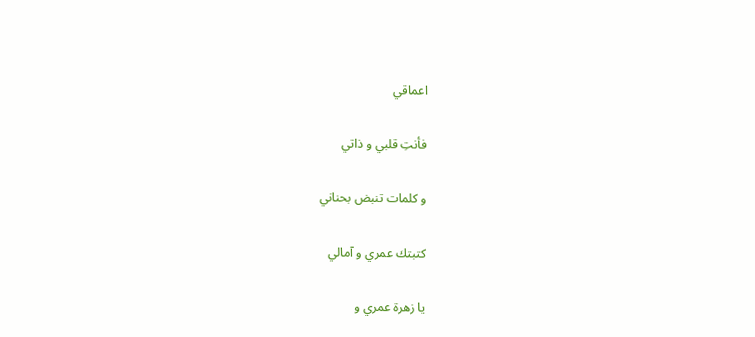اعماقي

فأنتِ قلبي و ذاتي

و كلمات تنبض بحناني

كتبتك عمري و آمالي

يا زهرة عمري و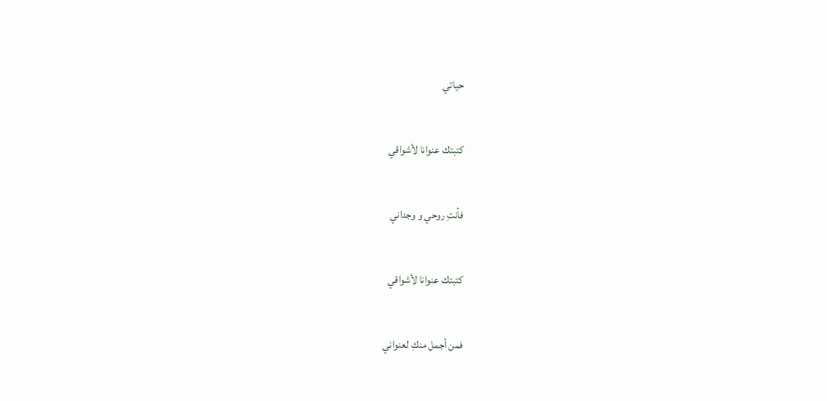حياتي

كتبتك عنوانا لأشواقي

فأنتِ روحي و وجداني

كتبتك عنوانا لأشواقي

فمن أجمل منكِ لعنواني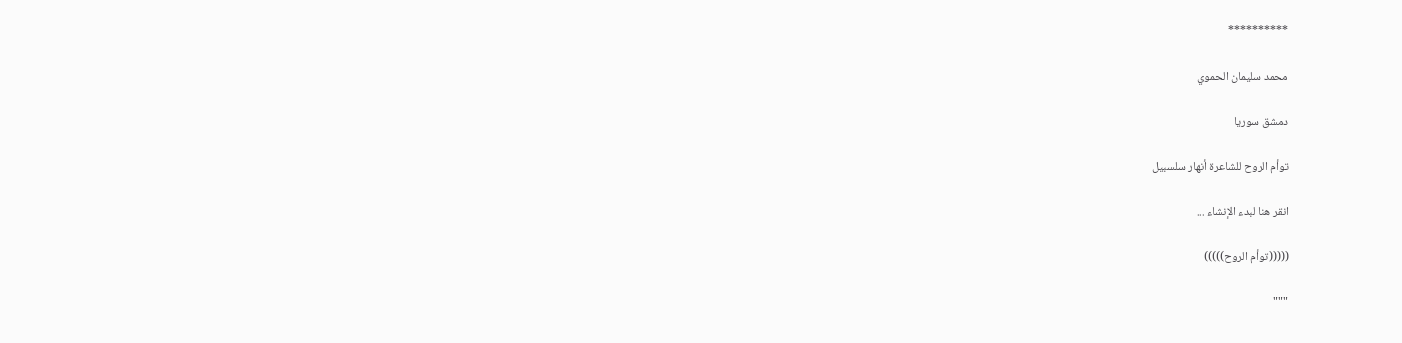**********

محمد سليمان الحموي

دمشق سوريا

توأم الروح للشاعرة أنهار سلسبيل

انقر هنا لبدء الإنشاء ...

(((((توأم الروح)))))

"""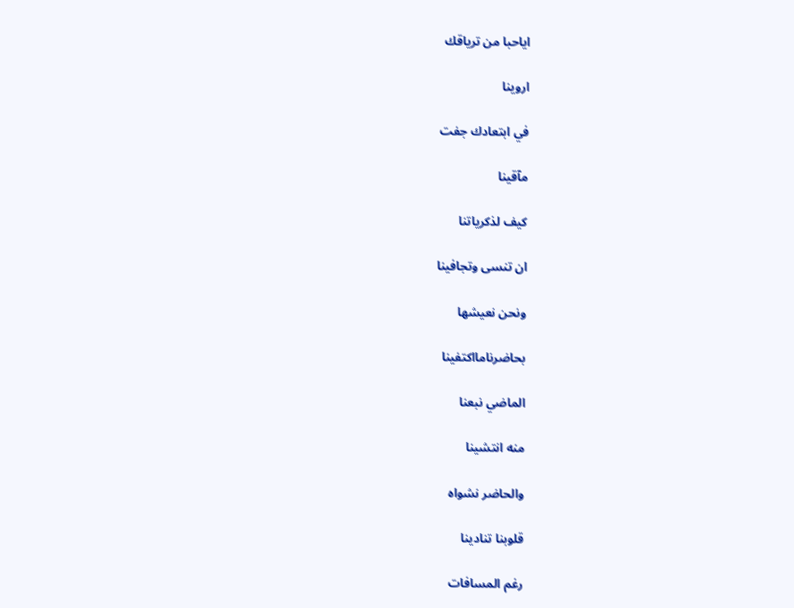اياحبا من ترياقك

اروينا

في ابتعادك جفت

مآقينا

كيف لذكرياتنا

ان تنسى وتجافينا

ونحن نعيشها

بحاضرنامااكتفينا

الماضي نبعنا

منه انتشينا

والحاضر نشواه

قلوبنا تنادينا

رغم المسافات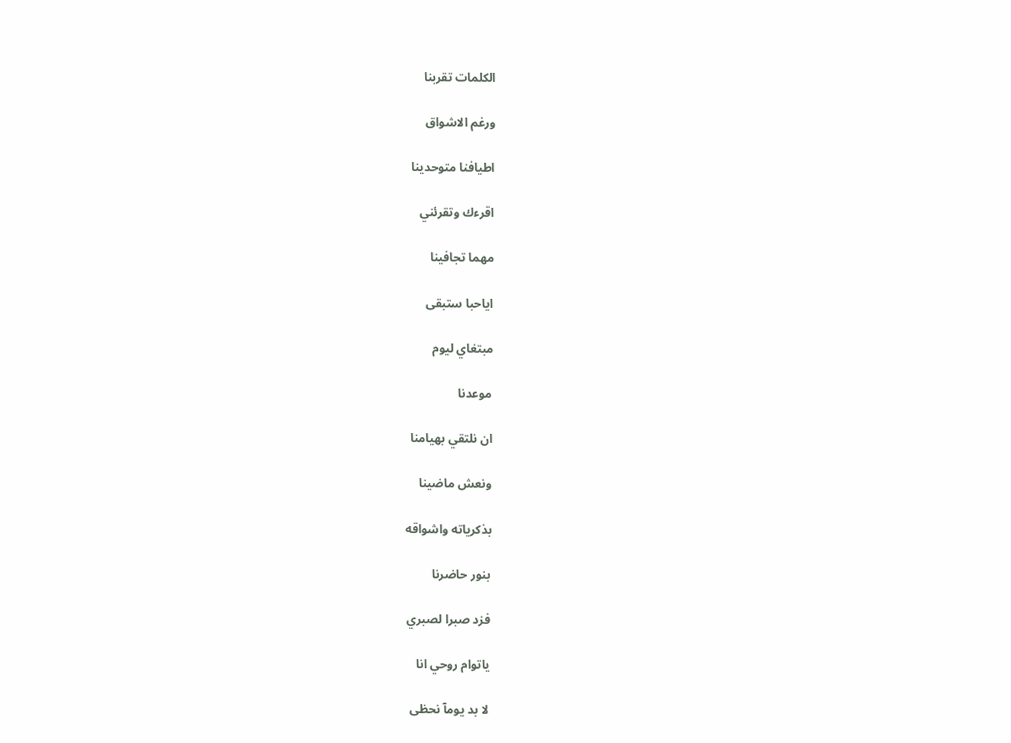الكلمات تقربنا

ورغم الاشواق

اطيافنا متوحدينا

اقرءك وتقرئني

مهما تجافينا

اياحبا ستبقى

مبتغاي ليوم

موعدنا

ان نلتقي بهيامنا

ونعش ماضينا

بذكرياته واشواقه

بنور حاضرنا

فزد صبرا لصبري

ياتوام روحي انا

لا بد يومآ نحظى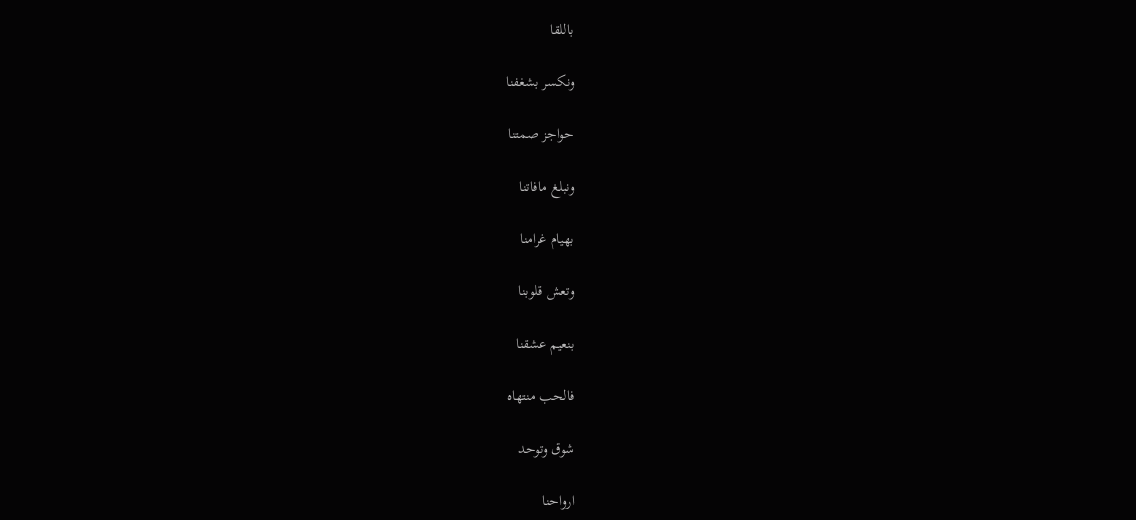باللقا

ونكسر بشغفنا

حواجز صمتنا

ونبلغ مافاتنا

بهيام غرامنا

وتعش قلوبنا

بنعيم عشقنا

فالحب منتهاه

شوق وتوحد

ارواحنا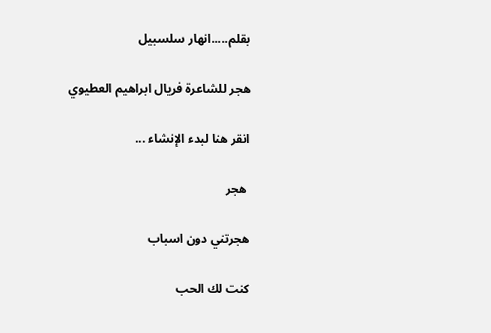بقلم.....انهار سلسبيل

هجر للشاعرة فريال ابراهيم العطيوي

انقر هنا لبدء الإنشاء ...

 هجر

هجرتني دون اسباب

كنت لك الحب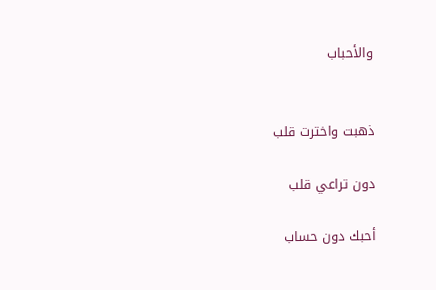والأحباب


ذهبت واخترت قلب

دون تراعي قلب

أحبك دون حساب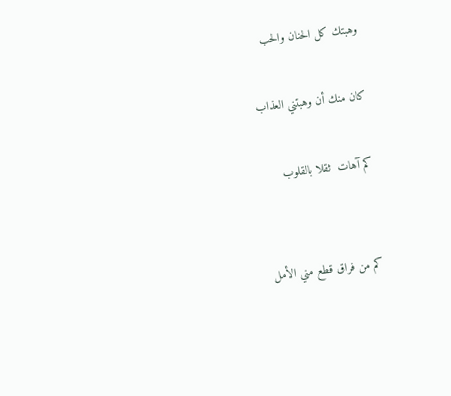وهبتك كل الحنان والحب

كان منك أن وهبتني العذاب

كم آهات  ثقلا بالقلوب


كم من فراق قطع مني الأمل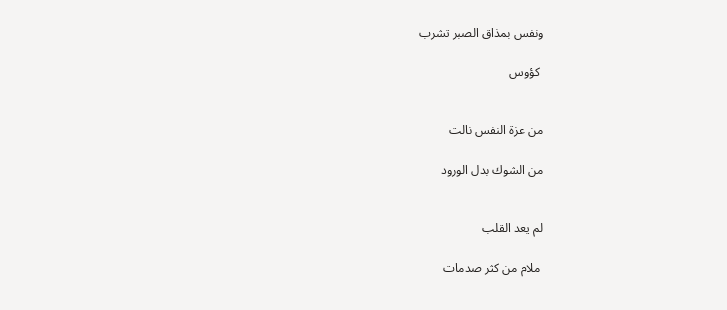ونفس بمذاق الصبر تشرب

 كؤوس


من عزة النفس نالت

من الشوك بدل الورود


لم يعد القلب

 ملام من كثر صدمات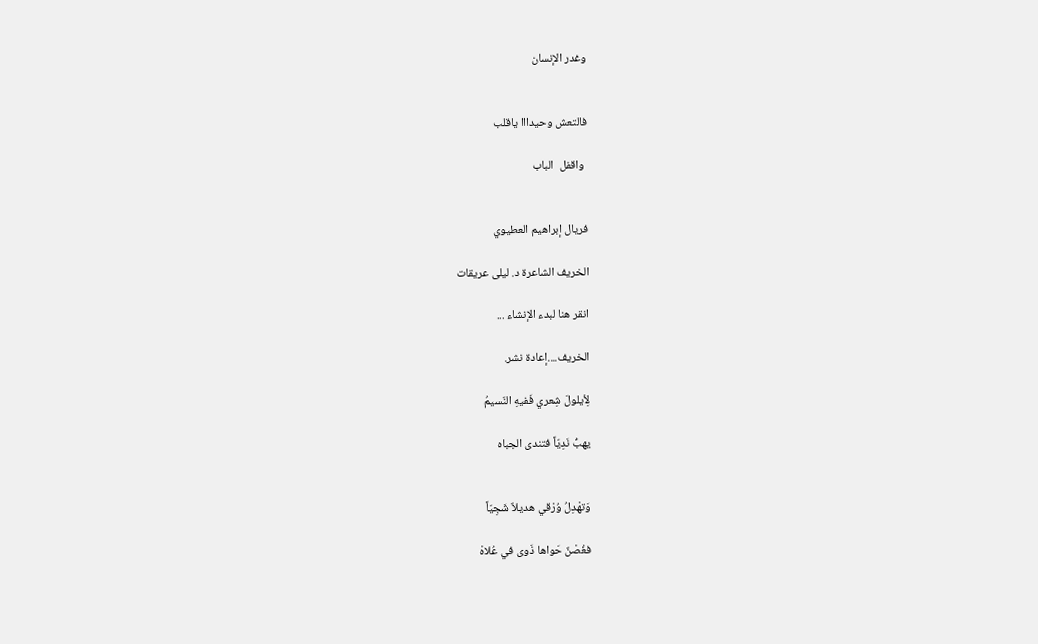وغدر الإنسان


فالتعش وحيدااا ياقلب

 واقفل  الباب


فريال إبراهيم العطيوي

الخريف الشاعرة د. ليلى عريقات

انقر هنا لبدء الإنشاء ...

الخريف....إعادة نشر.

لِأيلولَ شِعري فَفيهِ النّسيمُ

يهبُّ نَدِيّاً فتندى الجباه


وَتهْدِلُ وُرْقي هديلاٌ شَجِيّاً

فغُصْنٌ حَواها ذَوى في عُلاهْ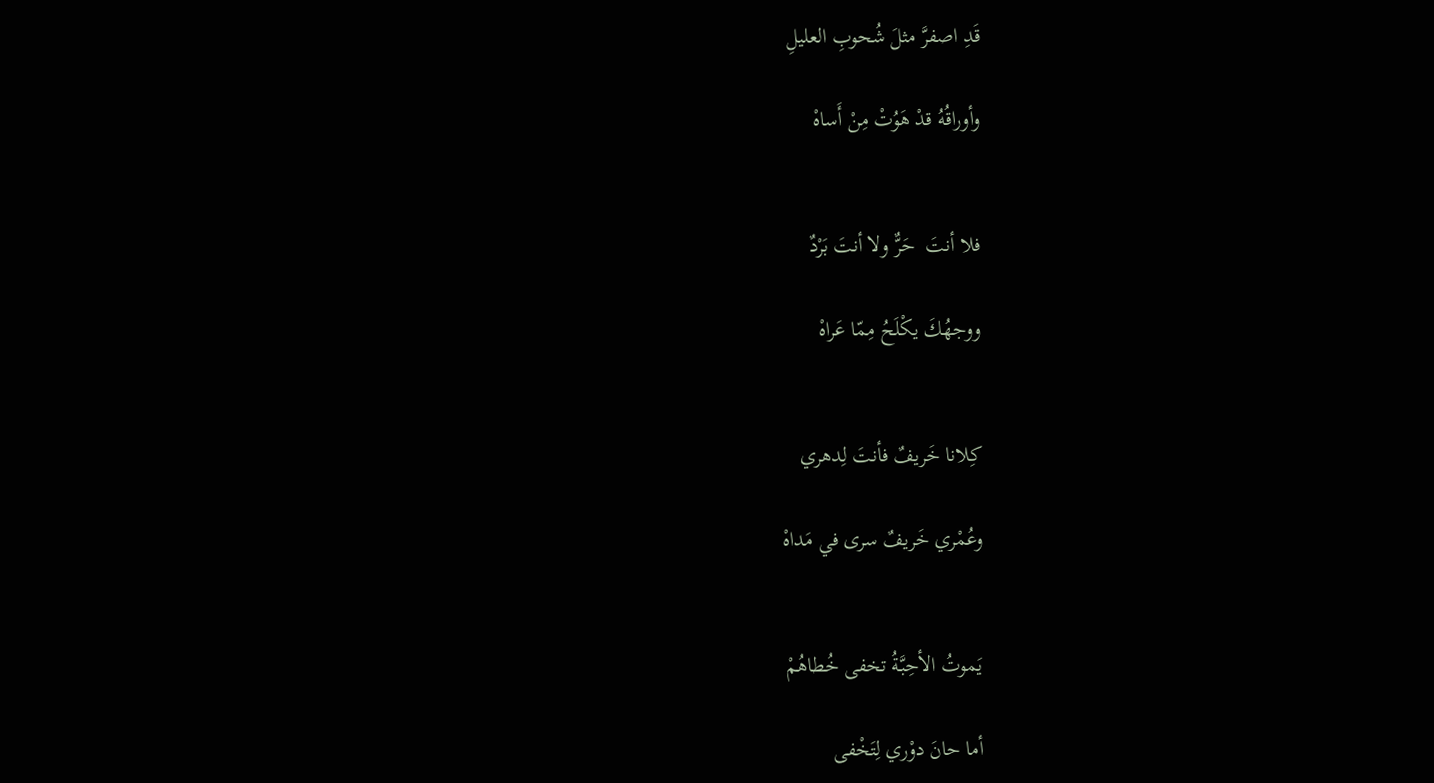قَدِ اصفرَّ مثلَ شُحوبِ العليلِ

وأوراقُهُ قدْ هَوُتْ مِنْ أَساهْ


فلا أنتَ  حَرٌّ ولا أنتَ بَرْدٌ

ووجهُكَ يكْلَحُ مِمّا عَراهْ


كِلانا خَريفٌ فأنتَ لِدهري

وعُمْري خَريفٌ سرى في مَداهْ


يَموتُ الأحِبَّةُ تخفى خُطاهُمْ

أما حانَ دوْري لِتَخْفى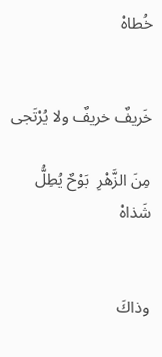خُطاهْ


خَريفٌ خريفٌ ولا يُرْتَجى

مِنَ الزَّهْرِ  بَوْحٌ يُطِلُّ شَذاهْ


وذاكَ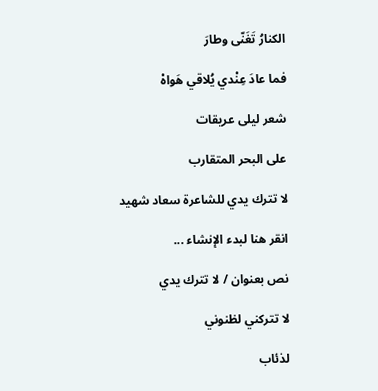الكنارُ تَغَنّى وطارَ

فما عادَ عِنْدي يُلاقي هَواهْ

شعر ليلى عريقات

على البحر المتقارب

لا تترك يدي للشاعرة سعاد شهيد

انقر هنا لبدء الإنشاء ...

نص بعنوان / لا تترك يدي

لا تتركني لظنوني

لذئاب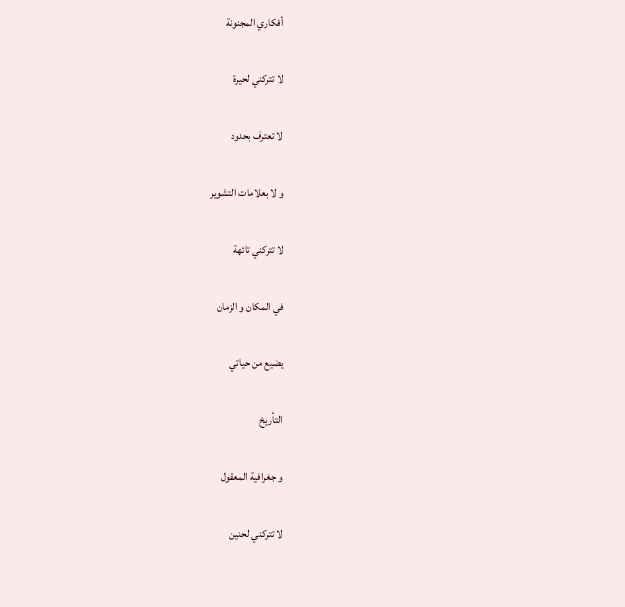أفكاري المجنونة

لا تتركني لحيرة

لا تعترف بحدود

و لا بعلامات التشوير

لا تتركني تائهة

في المكان و الزمان

يضيع من حياتي

التأريخ

و جغرافية المعقول

لا تتركني لحنين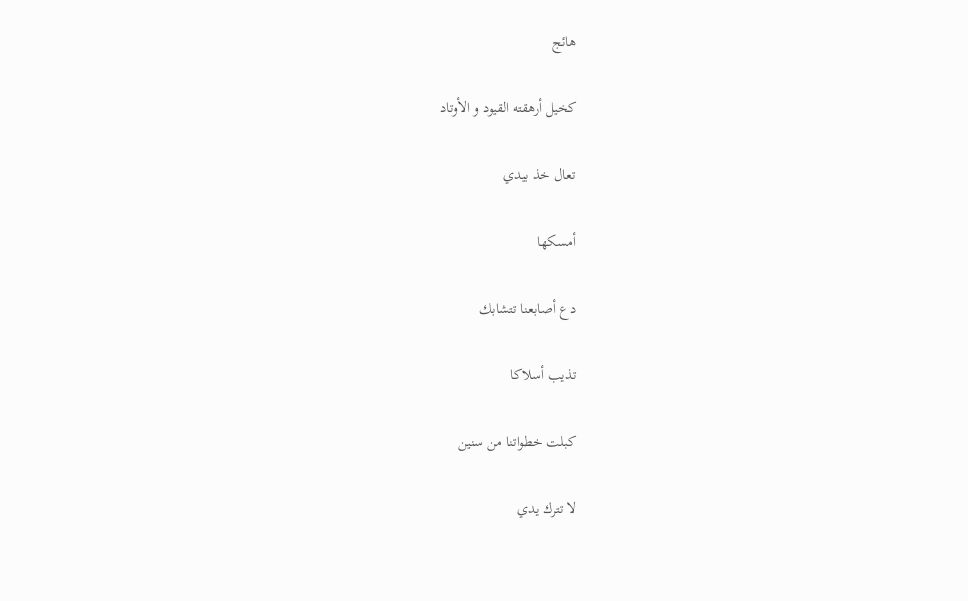هائج

كخيل أرهقته القيود و الأوتاد

تعال خذ بيدي

أمسكها

دع أصابعنا تتشابك

تذيب أسلاكا

كبلت خطواتنا من سنين

لا تترك يدي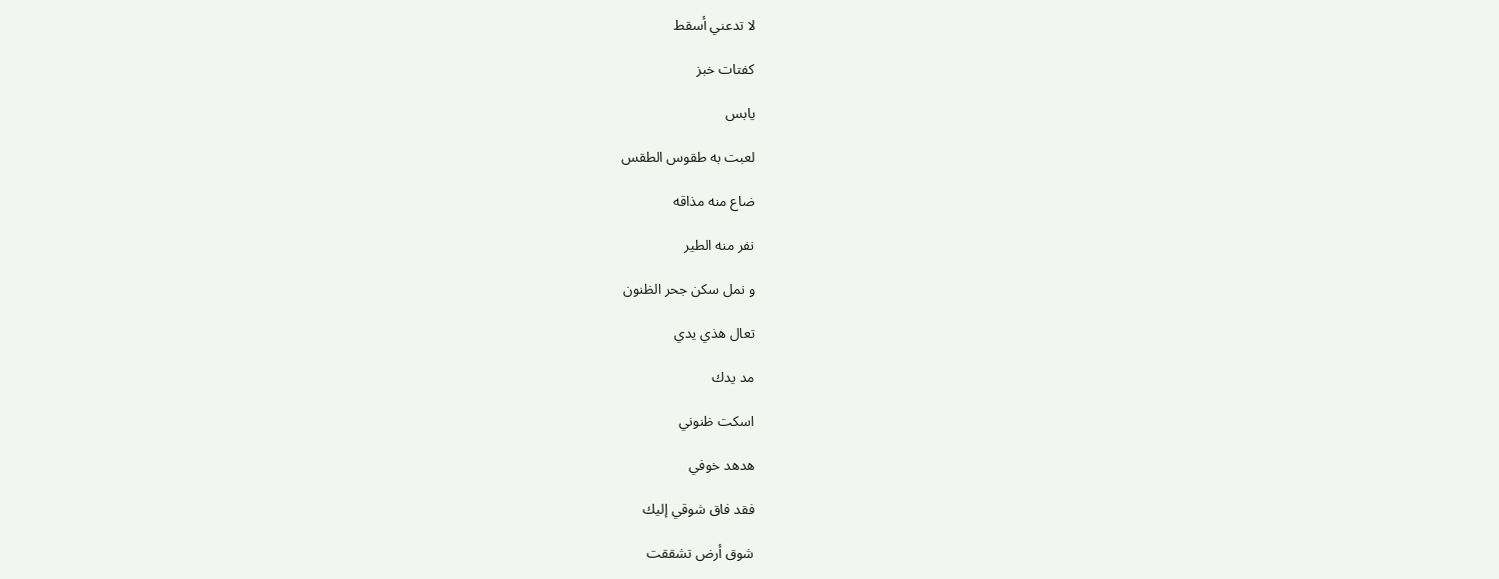لا تدعني أسقط

كفتات خبز

يابس

لعبت به طقوس الطقس

ضاع منه مذاقه

نفر منه الطير

و نمل سكن جحر الظنون

تعال هذي يدي

مد يدك

اسكت ظنوني

هدهد خوفي

فقد فاق شوقي إليك

شوق أرض تشققت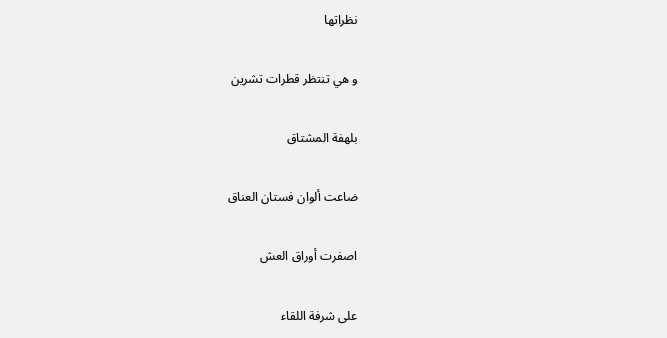نظراتها

و هي تنتظر قطرات تشرين

بلهفة المشتاق

ضاعت ألوان فستان العناق

اصفرت أوراق العش

على شرفة اللقاء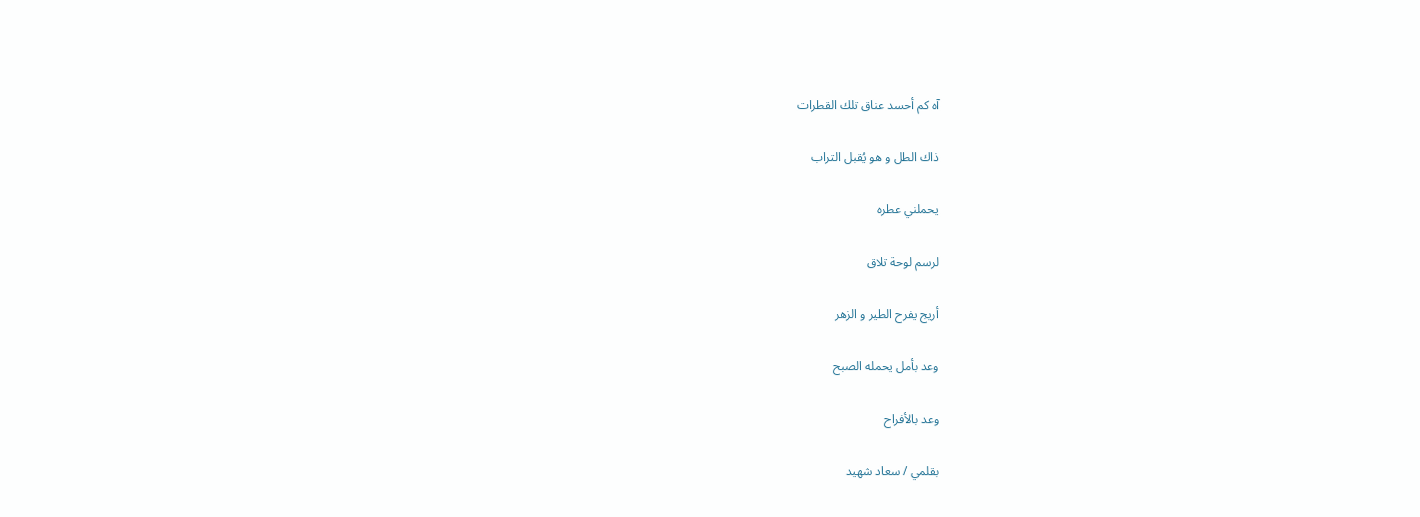آه كم أحسد عناق تلك القطرات

ذاك الطل و هو يُقبل التراب

يحملني عطره

لرسم لوحة تلاق

أريج يفرح الطير و الزهر

وعد بأمل يحمله الصبح

وعد بالأفراح

بقلمي / سعاد شهيد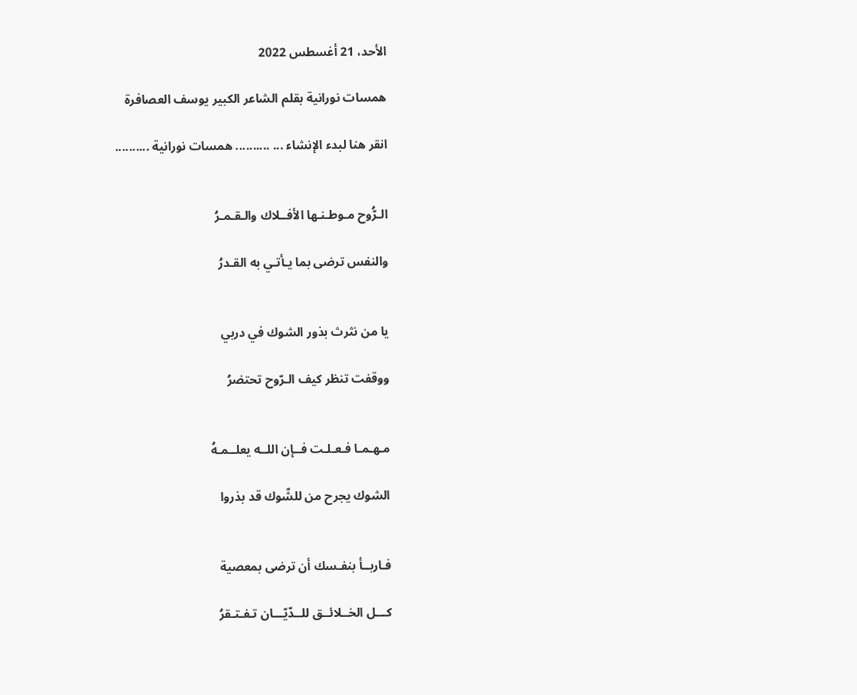الأحد، 21 أغسطس 2022

همسات نورانية بقلم الشاعر الكبير يوسف العصافرة

انقر هنا لبدء الإنشاء ... .......... همسات نورانية ..........


الـرُّوح مـوطـنـها الأفــلاك والـقـمـرُ

والنفس ترضى بما يـأتـي به القـدرُ


يا من نثرث بذور الشوك في دربي

ووقفت تنظر كيف الـرّوح تحتضرُ


مـهـمـا فـعـلـت فــإن اللــه يعلــمـهُ

الشوك يجرح من للشّوك قد بذروا


فـاربــأ بنفـسك أن ترضى بمعصية

كـــل الخــلائــق للــدّيّـــان تـفـتـقرُ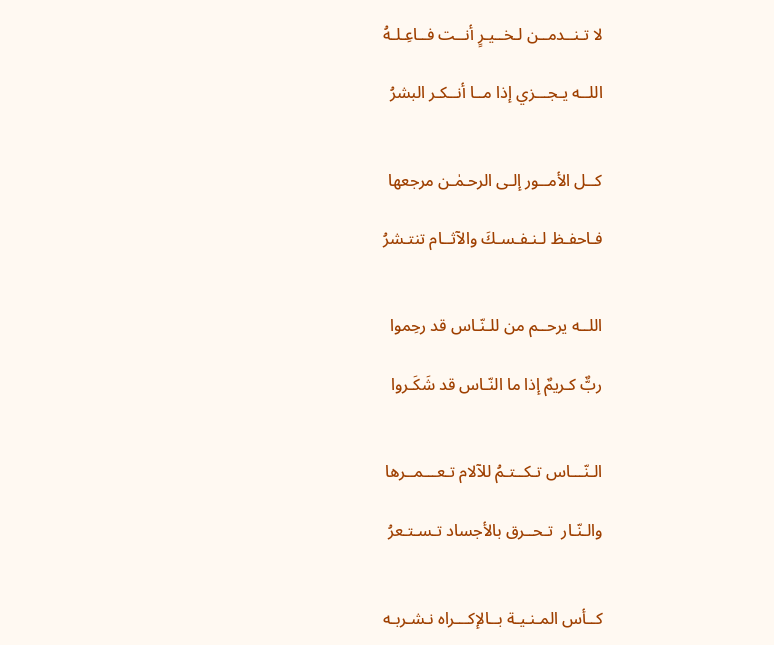لا تـنــدمــن لـخــيـرٍ أنــت فــاعِـلـهُ

اللــه يـجـــزي إذا مــا أنــكـر البشرُ


كــل الأمــور إلـى الرحـمٰـن مرجعها

فـاحفـظ لـنـفـسـكَ والآثــام تنتـشرُ


اللــه يرحــم من للـنّـاس قد رحِموا

ربٌّ كـريمٌ إذا ما النّـاس قد شَكَـروا


الـنّـــاس تـكــتـمُ للآلام تـعـــمــرها

والـنّـار  تـحــرق بالأجساد تـسـتـعرُ


كــأس المـنـيـة بــالإكـــراه نـشـربـه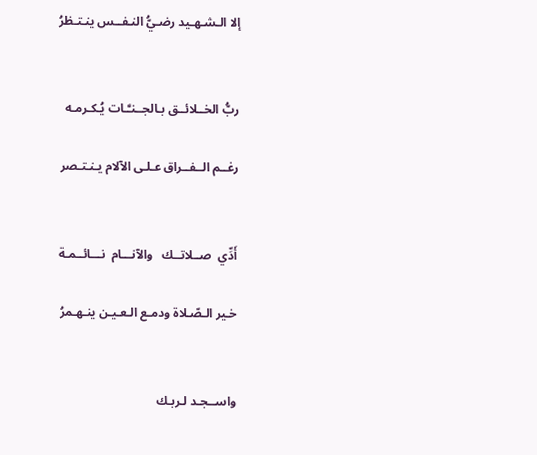إلا الـشـهـيد رضـيُّ النـفــس ينـتـظرُ


ربُّ الخــلائــق بـالجــنـَّـات يُـكـرمـه

رغــم الــفــراق عـلـى الآلام يـنـتـصر


أَدِّي  صــلاتــك   والآنـــام  نـــائــمـة

خـير الـصّـلاة ودمـع الـعـيـن ينـهـمرُ


واســجـد لـربـك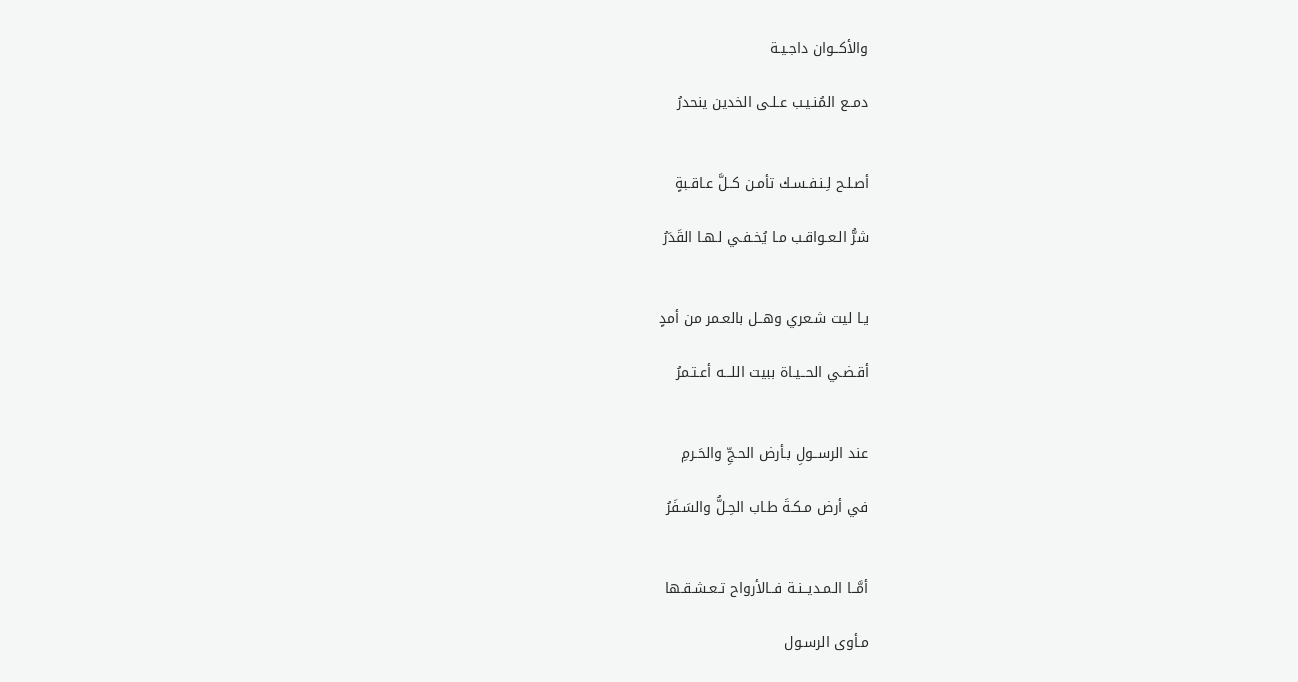والأكــوان داجـيـة

دمــع المُنـيـب عـلـى الخدين ينحدرُ


أصـلـح لِـنـفـسـك تأمـن كــلَّ عـاقـبةٍ

شرُّ الـعـواقـب مـا يُخـفـي لـهـا القَدَرُ


يـا ليت شـعري وهــل بالعـمر من أمدٍ

أقـضـي الحــيـاة ببيت اللـــه أعـتـمرُ


عند الرســولِ بـأرض الحـجِّ والحَـرمِ

في أرض مـكـةَ طـاب الحِـلُّ والسَـفَرُ


أمَّــا الـمـديــنـة فــالأرواح تـعـشـقـها

مـأوى الرسـول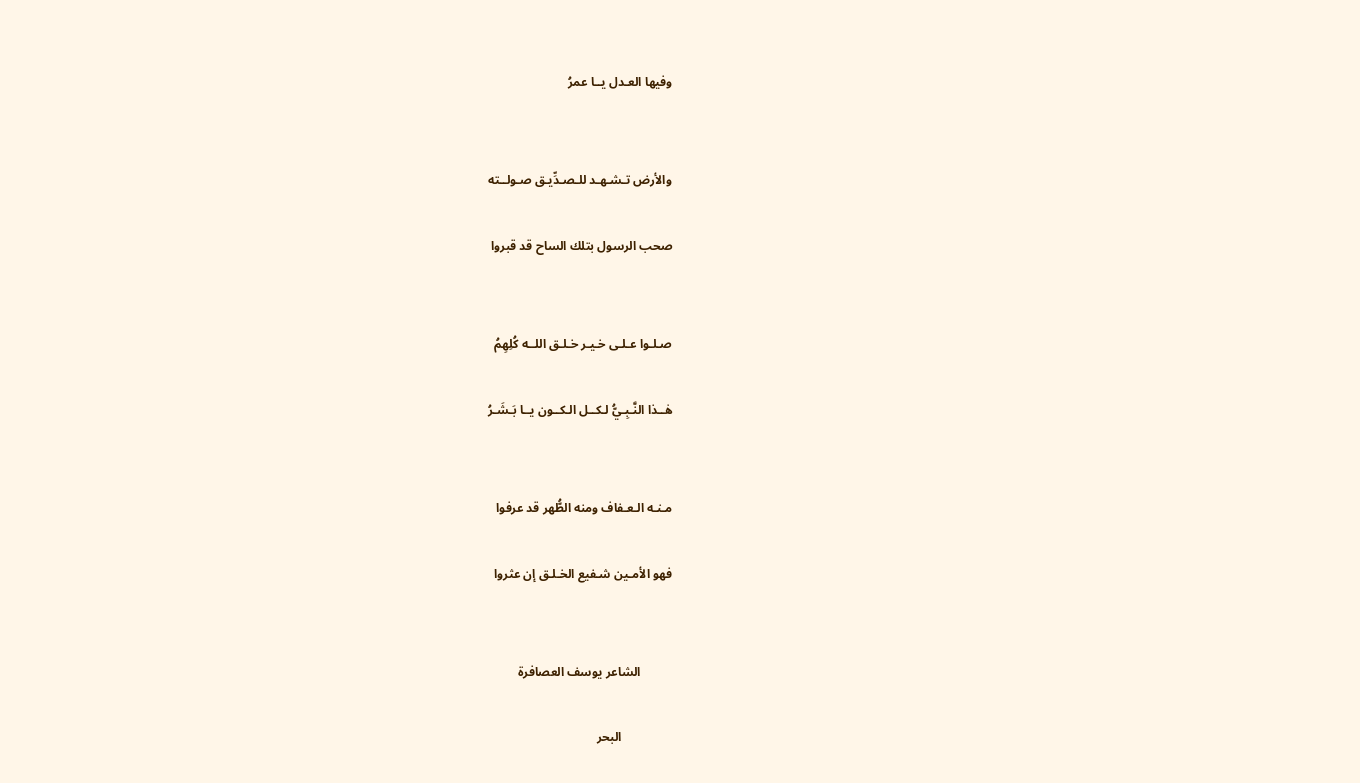وفيها العـدل يــا عمرُ


والأرض تـشـهـد للـصـدِّيـق صـولــته

صحب الرسول بتلك الساح قد قبروا


صـلـوا عـلـى خـيـر خـلـق اللــه كُلِهِمُ

هٰــذا النَّـبِـيُّ لـكــل الـكــون يــا بَـشَـرُ


مـنـه الـعـفاف ومنه الطُّهر قد عرفوا

فهو الأمـين شـفيع الخـلـق إن عثروا


          الشاعر يوسف العصافرة

                البحر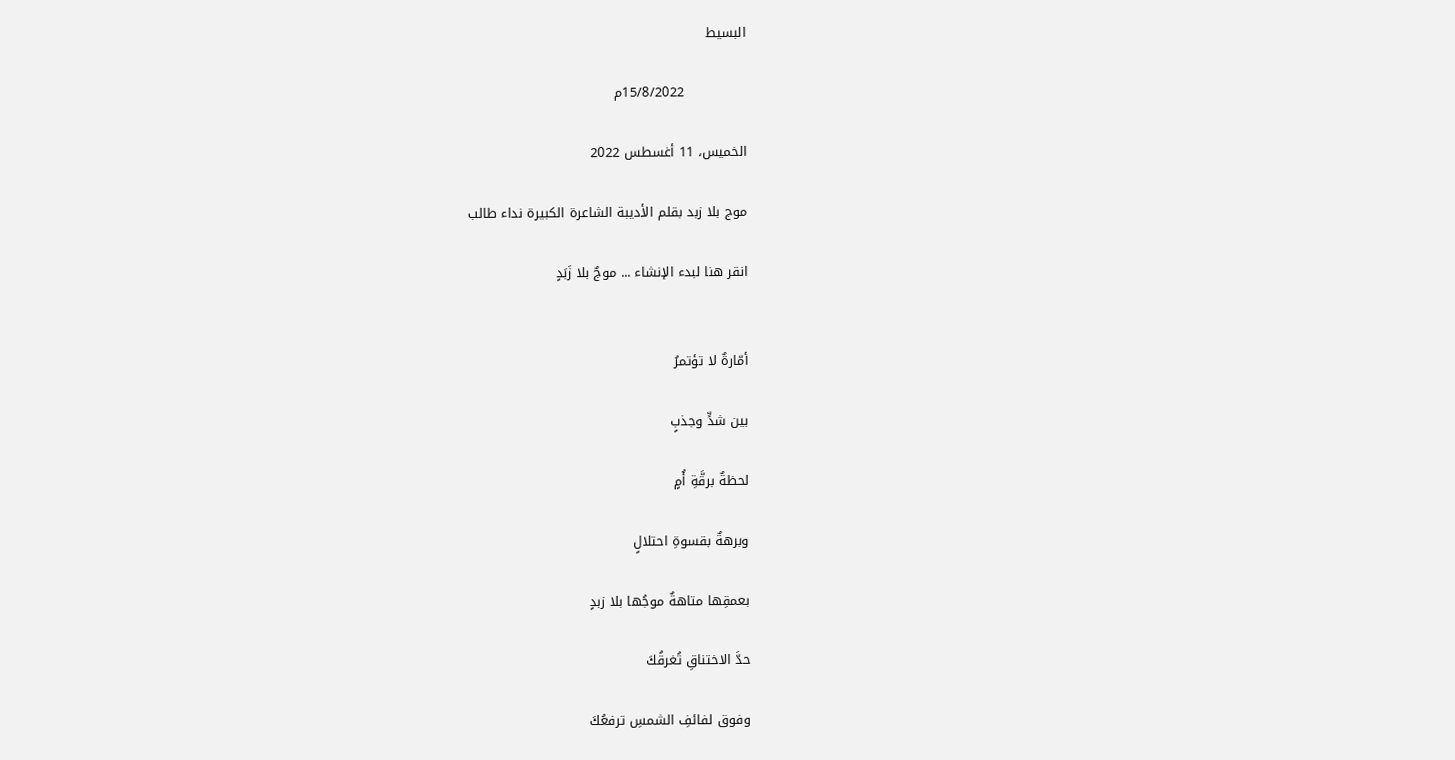البسيط

              15/8/2022م

الخميس، 11 أغسطس 2022

موج بلا زبد بقلم الأديبة الشاعرة الكبيرة نداء طالب

انقر هنا لبدء الإنشاء ... موجٌ بلا زَبَدٍ


أمّارةٌ لا تؤتمرُ

بين شدٍّ وجذبٍ

لحظةٌ برقَّةِ أُمٍ

وبرهةٌ بقسوةِ احتلالٍ

بعمقِها متاهةٌ موجُها بلا زبدٍ

حدَّ الاختناقِ تُغرقُكَ

وفوق لفائفِ الشمسِ ترفعُكَ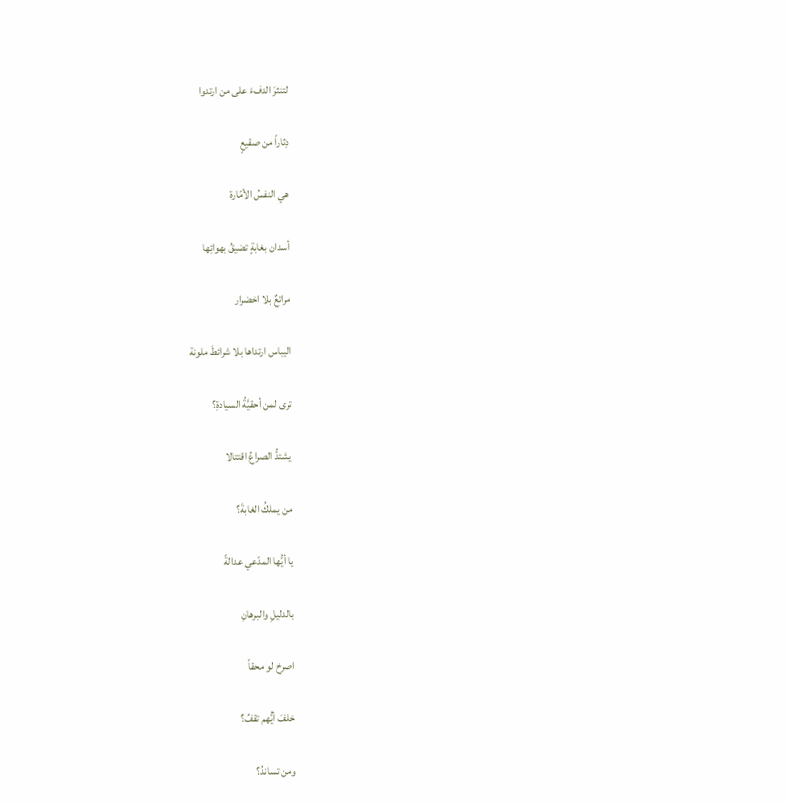لتنثرَ الدفءَ على من ارتدوا

دِثاراً من صقيعٍ

هي النفسُ الأمّارة

أسدان بغابةٍ تضيقُ بهوائِها

مراتعٌ بلا اخضرار

اليباس ارتداها بلا شرائطَ ملونة

ترى لمن أحقيَّةُ السيادةِ؟

يشتدُّ الصراعُ اقتتالا

من يملكُ الغابةَ؟

يا أيُّها المدّعي عدالةً

بالدليلِ والبرهانِ

اصرخ لو محقاً

خلفَ أيُّهم تقفُ؟

ومن تساندُ؟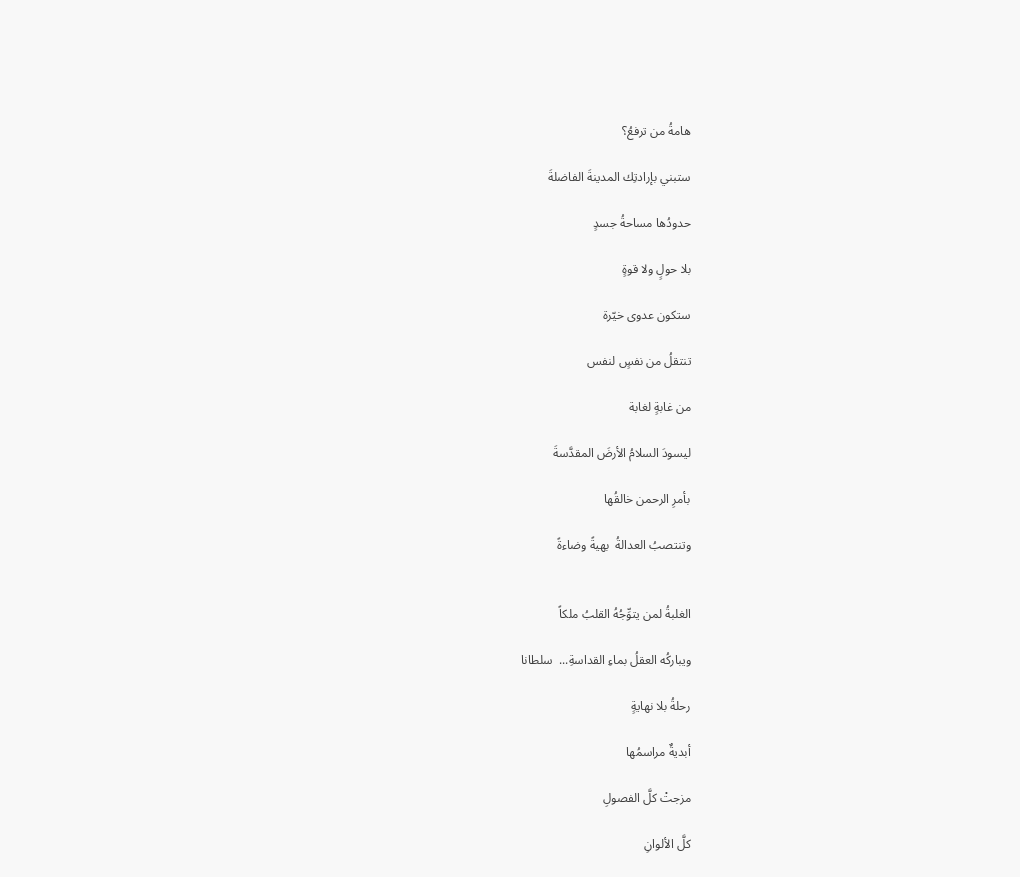هامةُ من ترفعُ؟

ستبني بإرادتِك المدينةَ الفاضلةَ

حدودُها مساحةُ جسدٍ

بلا حولٍ ولا قوةٍ

ستكون عدوى خيّرة

تنتقلُ من نفسٍ لنفس

من غابةٍ لغابة

ليسودَ السلامُ الأرضَ المقدَّسةَ

بأمرِ الرحمن خالقُها

وتنتصبُ العدالةُ  بهيةً وضاءةً


الغلبةُ لمن يتوِّجُهُ القلبُ ملكاً

ويباركُه العقلُ بماءِ القداسةِ...  سلطانا

رحلةُ بلا نهايةٍ

أبديةٌ مراسمُها

مزجتْ كلَّ الفصولِ

كلَّ الألوانِ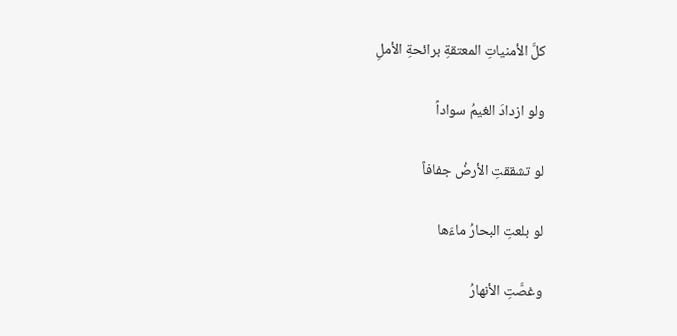كلَّ الأمنياتِ المعتقةِ برائحةِ الأملِ

ولو ازدادَ الغيمُ سواداً

لو تشققتِ الأرضُ جفافاً

لو بلعتِ البحارُ ماءَها

وغصَّتِ الأنهارُ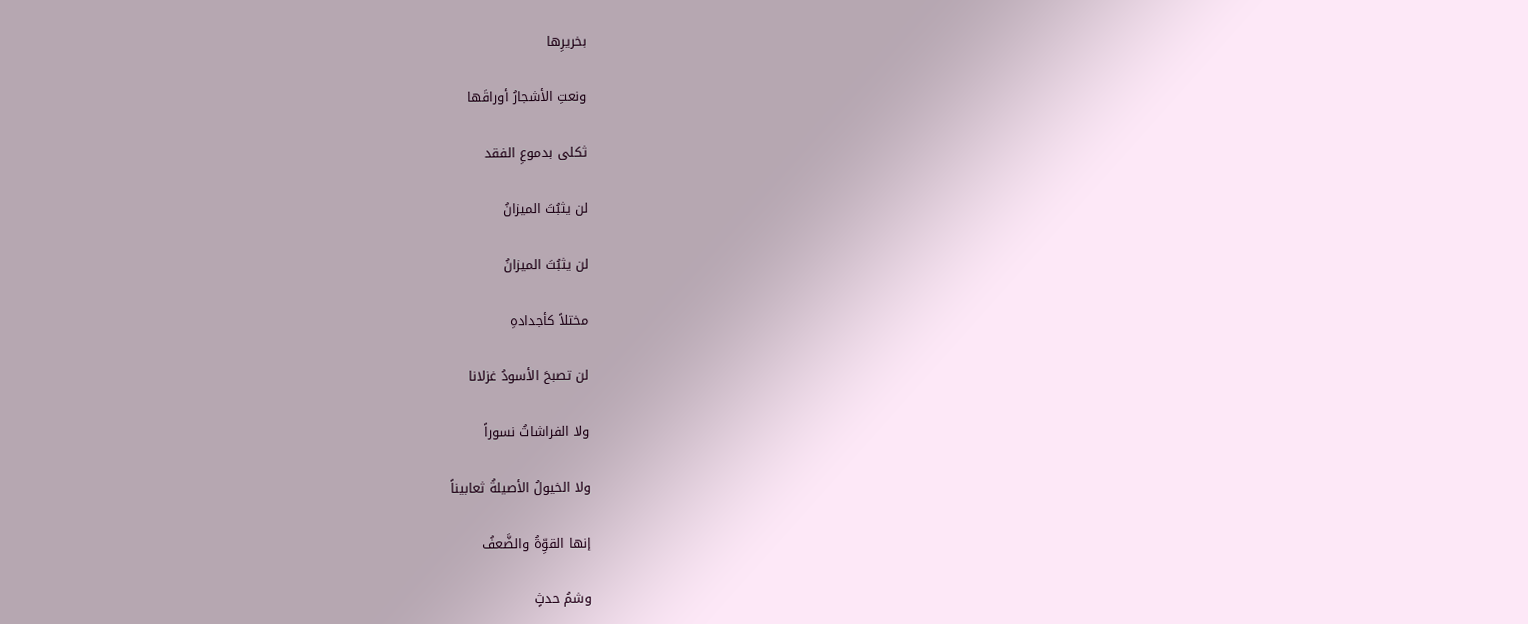بخريرِها

ونعتِ الأشجارُ أوراقَها

ثكلى بدموعِ الفقد

لن يثبُتَ الميزانُ

لن يثبُتَ الميزانُ

مختلاً كأجدادهِ

لن تصبحَ الأسودُ غزلانا

ولا الفراشاتُ نسوراً

ولا الخيولُ الأصيلةُ ثعابيناً

إنها القوِّةُ والضَّعفُ

وشمُ حدثٍ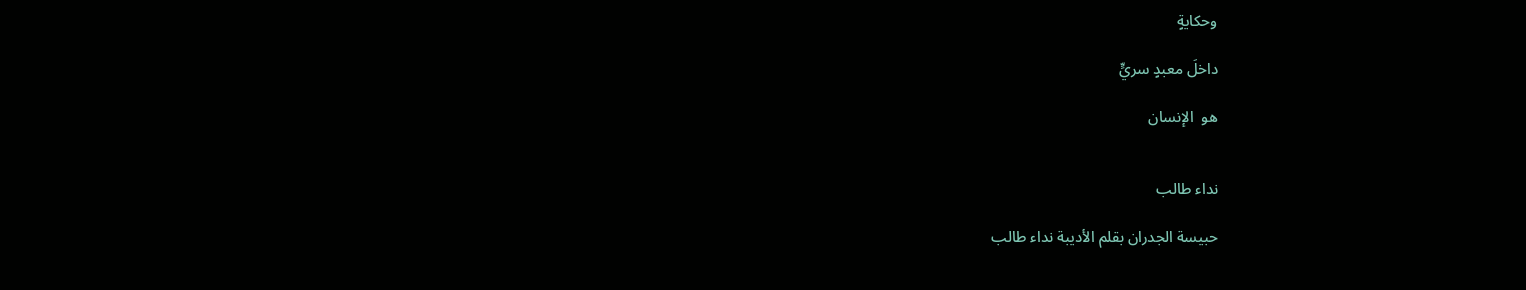وحكايةٍ

داخلَ معبدٍ سريٍّ

هو  الإنسان


نداء طالب

حبيسة الجدران بقلم الأديبة نداء طالب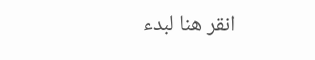انقر هنا لبدء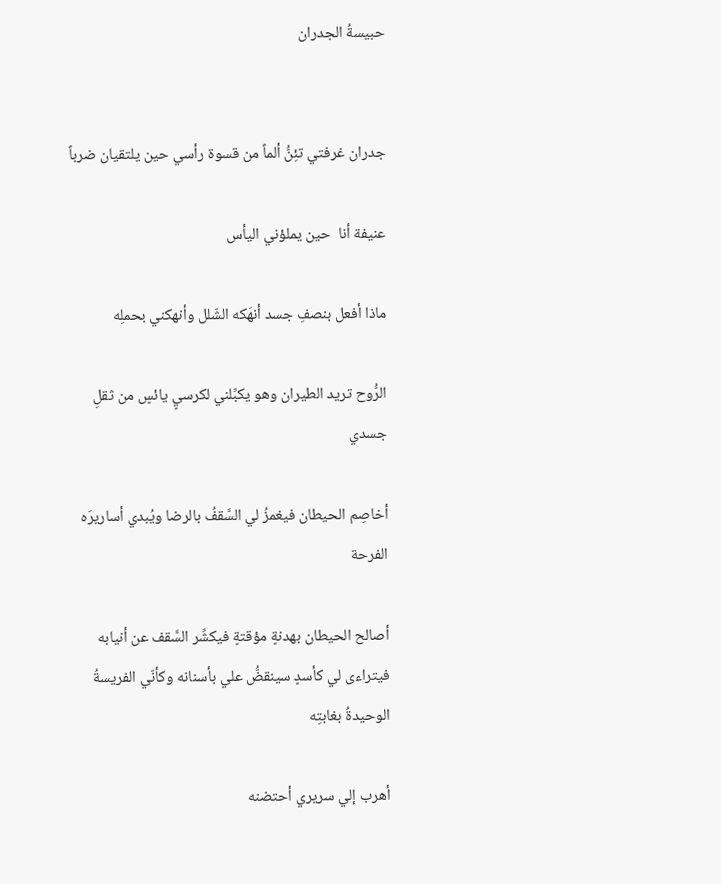حبيسةُ الجدران


جدران غرفتي تئِنُّ ألماً من قسوة رأسي حين يلتقيان ضرباً

عنيفة أنا  حين يملؤني اليأس

ماذا أفعل بنصفِ جسد أنهَكه الشّلل وأنهكني بحملِه

الرُّوح تريد الطيران وهو يكبِّلني لكرسيٍ يائسٍ من ثقلِ جسدي

أخاصِم الحيطان فيغمزُ لي السَّقفُ بالرضا ويُبدي أساريرَه الفرحة

أصالح الحيطان بهدنةٍ مؤقتةٍ فيكشِّر السَّقف عن أنيابه فيتراءى لي كأسدٍ سينقضُّ علي بأسنانه وكأنّي الفريسةُ الوحيدةُ بغابتِه

أهرب إلي سريري أحتضنه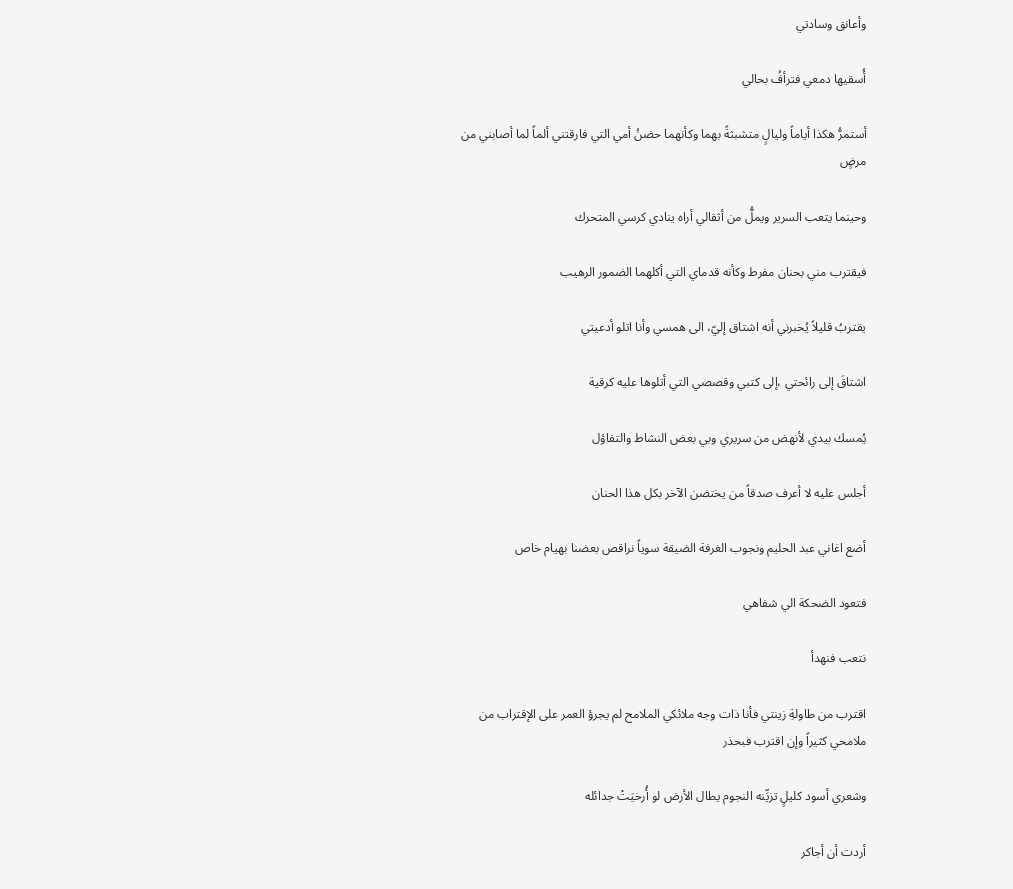وأعانق وسادتي

أُسقيها دمعي فترأفُ بحالي

أستمرُّ هكذا أياماً وليالٍ متشبثةً بهما وكأنهما حضنُ أمي التي فارقتني ألماً لما أصابني من مرضٍ

وحينما يتعب السرير ويملُّ من أثقالي أراه ينادي كرسي المتحرك

فيقترب مني بحنان مفرط وكأنه قدماي التي أكلهما الضمور الرهيب

يقتربُ قليلاً يُخبرني أنه اشتاق إليّ، الى همسي وأنا اتلو أدعيتي

اشتاقَ إلى رائحتي ،إلى كتبي وقصصي التي أتلوها عليه كرقية

يُمسك بيدي لأنهض من سريري وبي بعض النشاط والتفاؤل

أجلس عليه لا أعرف صدقاً من يختضن الآخر بكل هذا الحنان

أضع اغاني عبد الحليم ونجوب الغرفة الضيقة سوياً نراقص بعضنا بهيام خاص

فتعود الضحكة الي شفاهي

نتعب فنهدأ

اقترب من طاولةِ زينتي فأنا ذات وجه ملائكي الملامح لم يجرؤ العمر على الإقتراب من ملامحي كثيراً وإن اقترب فبحذر

وشعري أسود كليلٍ تزيِّنه النجوم يطال الأرض لو أُرخيَتْ جدائله

أردت أن أجاكر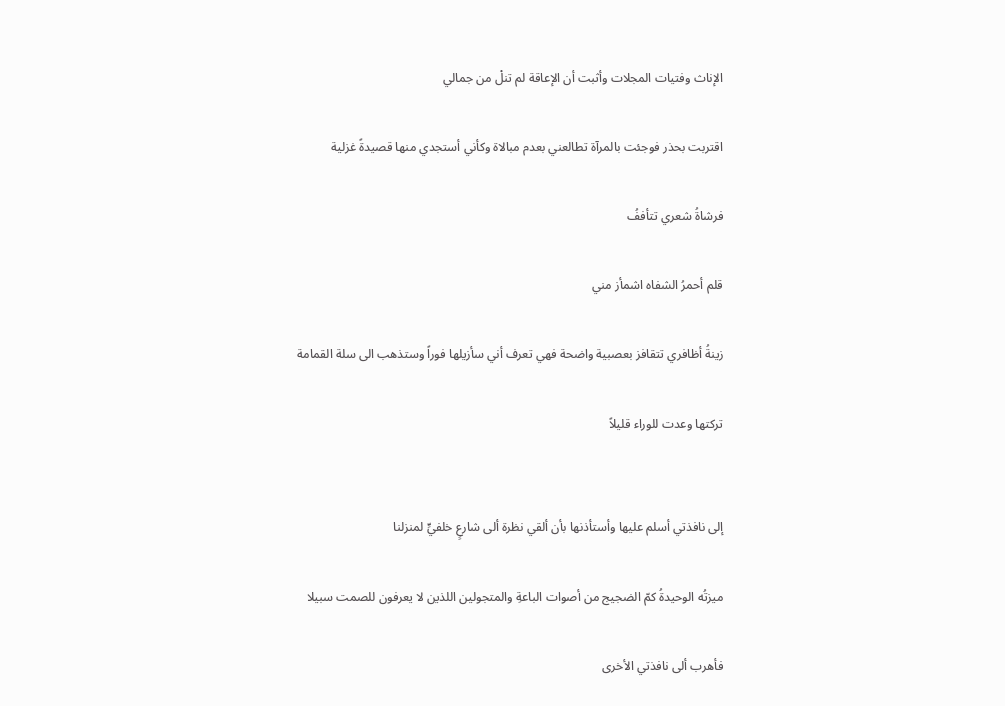الإناث وفتيات المجلات وأثبت أن الإعاقة لم تنلْ من جمالي

اقتربت بحذر فوجئت بالمرآة تطالعني بعدم مبالاة وكأني أستجدي منها قصيدةً غزلية

فرشاةُ شعري تتأففُ

قلم أحمرُ الشفاه اشمأز مني

زينةُ أظافري تتقافز بعصبية واضحة فهي تعرف أني سأزيلها فوراً وستذهب الى سلة القمامة

تركتها وعدت للوراء قليلاً


إلى نافذتي أسلم عليها وأستأذنها بأن ألقي نظرة ألى شارعٍ خلفيٍّ لمنزلنا

ميزتُه الوحيدةُ كمّ الضجيج من أصوات الباعةِ والمتجولين اللذين لا يعرفون للصمت سبيلا

فأهرب ألى نافذتي الأخرى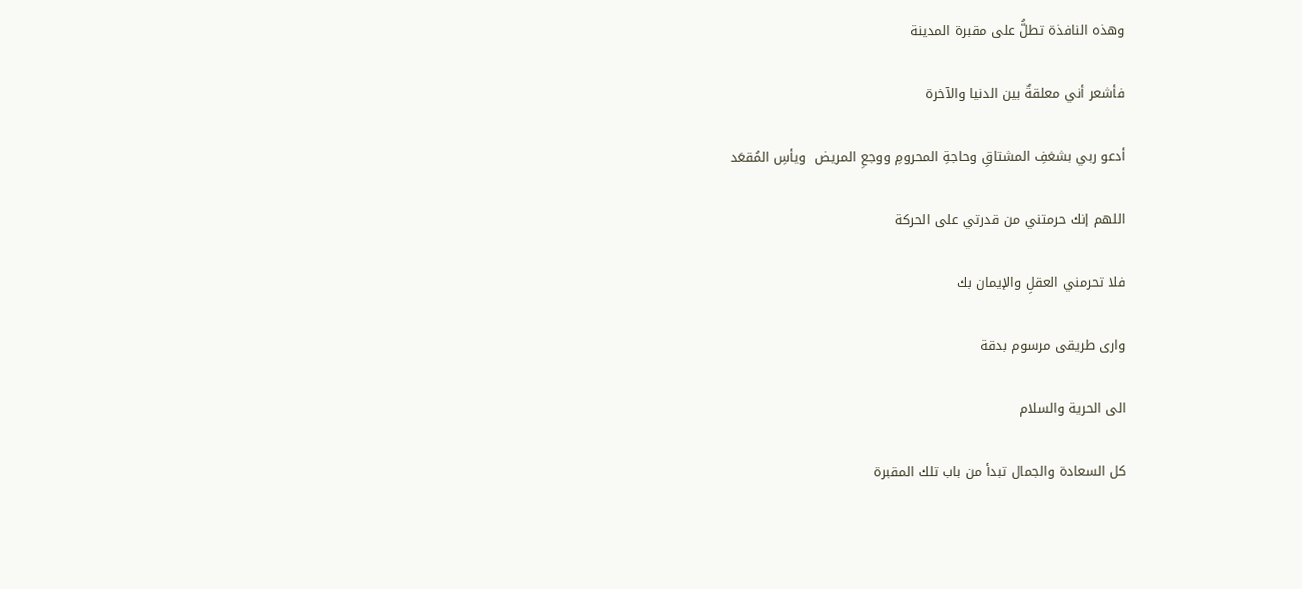وهذه النافذة تطلُّ على مقبرة المدينة

فأشعر أني معلقةٌ بين الدنيا والآخرة

أدعو ربي بشغفِ المشتاقِ وحاجةِ المحرومِ ووجعِ المريض  ويأسِ المُقعَد

اللهم إنك حرمتني من قدرتي على الحركة

فلا تحرمني العقلِ والإيمان بك

وارى طريقى مرسوم بدقة

الى الحرية والسلام

كل السعادة والجمال تبدأ من باب تلك المقبرة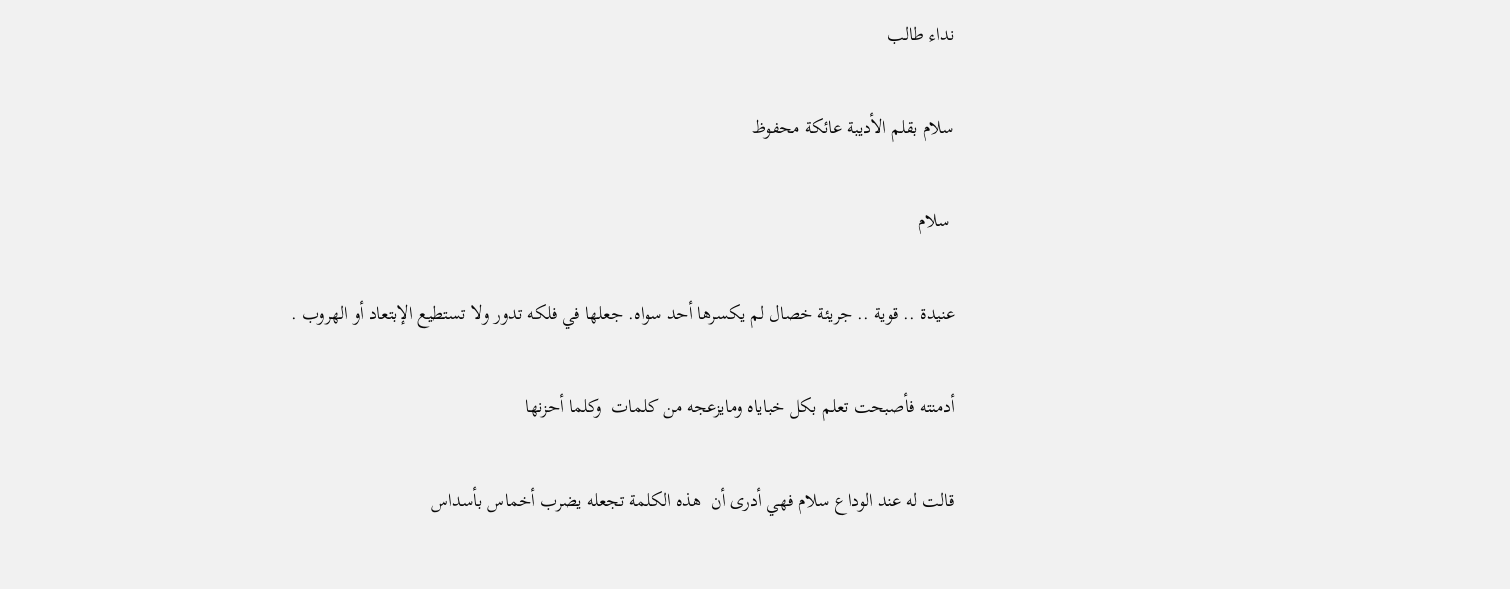نداء طالب

سلام بقلم الأديبة عائكة محفوظ

 سلام

عنيدة .. قوية .. جريئة خصال لم يكسرها أحد سواه. جعلها في فلكه تدور ولا تستطيع الإبتعاد أو الهروب .

أدمنته فأصبحت تعلم بكل خباياه ومايزعجه من كلمات  وكلما أحزنها

قالت له عند الوداع سلام فهي أدرى أن  هذه الكلمة تجعله يضرب أخماس بأسداس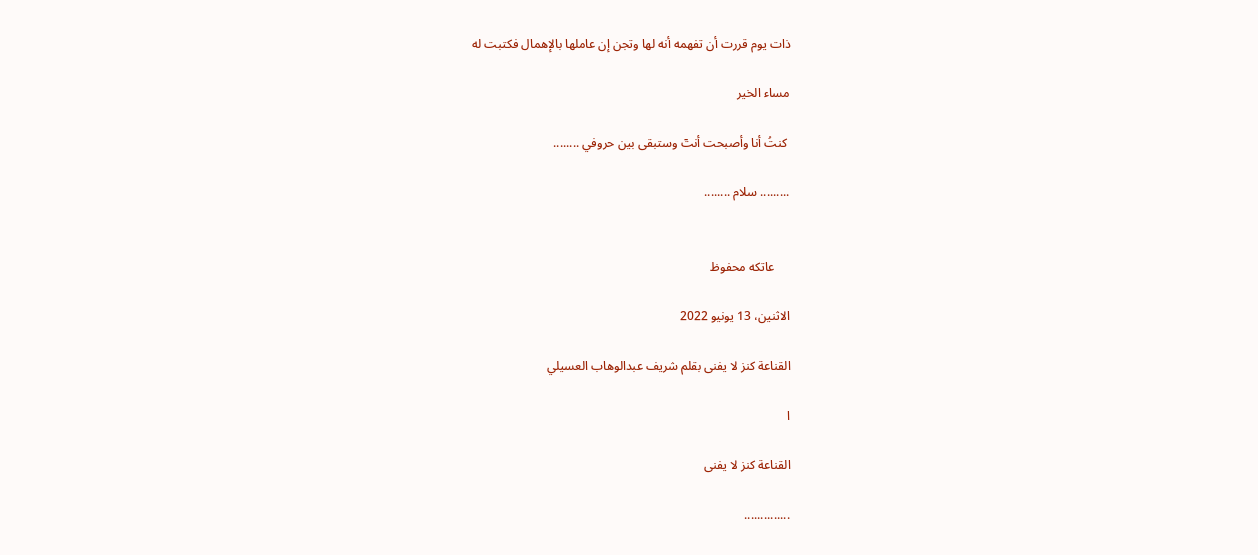ذات يوم قررت أن تفهمه أنه لها وتجن إن عاملها بالإهمال فكتبت له

مساء الخير

 كنتُ أنا وأصبحت أنتٓ وستبقى بين حروفي ........

......... سلام ........


     عاتكه محفوظ

الاثنين، 13 يونيو 2022

القناعة كنز لا يفنى بقلم شريف عبدالوهاب العسيلي

ا

القناعة كنز لا يفنى

..............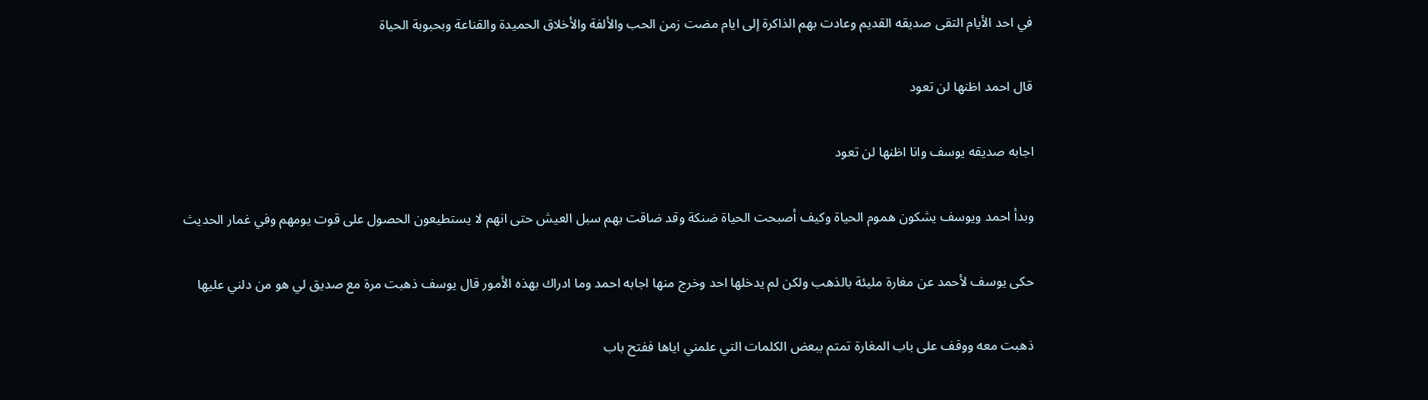في احد الأيام التقى صديقه القديم وعادت بهم الذاكرة إلى ايام مضت زمن الحب والألفة والأخلاق الحميدة والقناعة وبحبوبة الحياة

قال احمد اظنها لن تعود

اجابه صديقه يوسف وانا اظنها لن تعود

وبدأ احمد ويوسف يشكون هموم الحياة وكيف أصبحت الحياة ضنكة وقد ضاقت بهم سبل العيش حتى انهم لا يستطيعون الحصول على قوت يومهم وفي غمار الحديث

حكى يوسف لأحمد عن مغارة مليئة بالذهب ولكن لم يدخلها احد وخرج منها اجابه احمد وما ادراك بهذه الأمور قال يوسف ذهبت مرة مع صديق لي هو من دلني عليها

ذهبت معه ووقف على باب المغارة تمتم ببعض الكلمات التي علمني اياها ففتح باب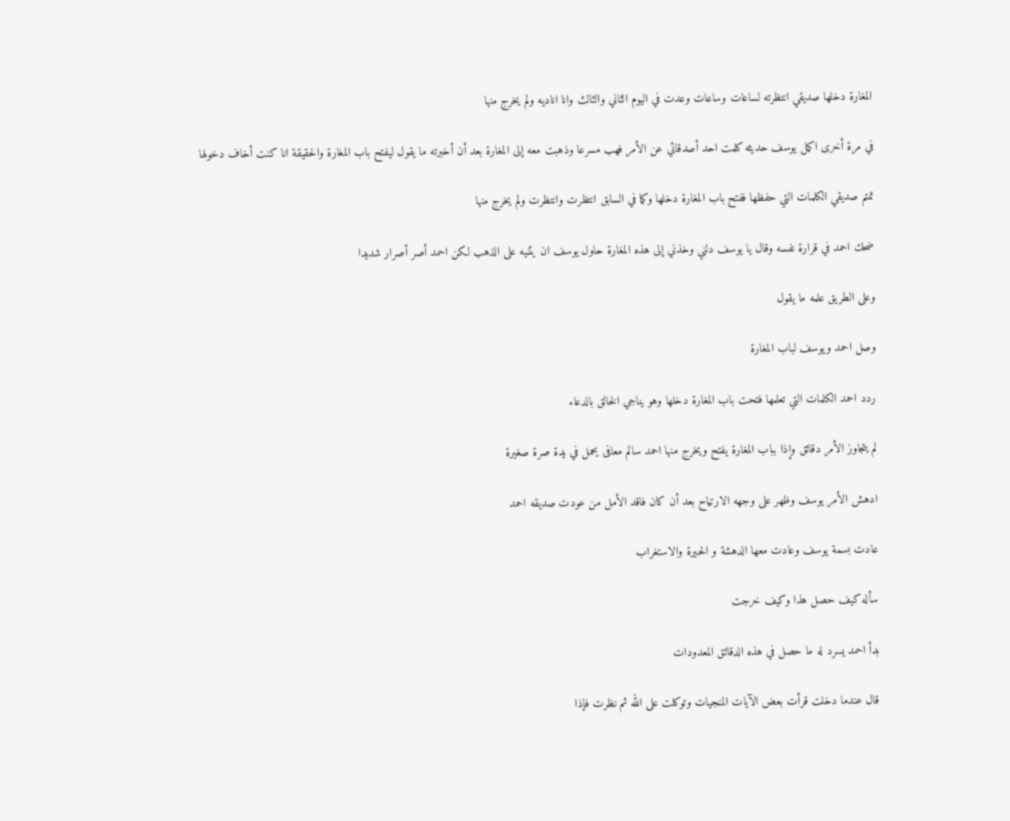المغارة دخلها صديقي انتظرته لساعات وساعات وعدت في اليوم الثاني والثالث وانا اناديه ولم يخرج منها

في مرة أخرى اكمل يوسف حديثه كلمت احد أصدقائي عن الأمر فهب مسرعا وذهبت معه إلى المغارة بعد أن أخبرته ما يقول ليفتح باب المغارة والحقيقة انا كنت أخاف دخولها

تمتم صديقي الكلمات التي حفظها ففتح باب المغارة دخلها وكما في السابق انتظرت وانتظرت ولم يخرج منها

ضحك احمد في قرارة نفسه وقال يا يوسف دلني وخذني إلى هذه المغارة حاول يوسف ان يثنيه على الذهب لكن احمد أصر أصرار شديدا

وعلى الطريق علمه ما يقول

وصل احمد ويوسف لباب المغارة

ردد احمد الكلمات التي تعلمها فتحت باب المغارة دخلها وهو يناجي الخالق بالدعاء

لم يتجاوز الأمر دقائق وإذا بباب المغارة يفتح ويخرج منها احمد سالم معافى يحمل في يدة صرة صغيرة

ادهش الأمر يوسف وظهر على وجهه الارتياح بعد أن كان فاقد الأمل من عودت صديقه احمد

عادت بسمة يوسف وعادت معها الدهشة و الحيرة والاستغراب

سأله كيف حصل هذا وكيف خرجت

بدأ احمد يسرد له ما حصل في هذه الدقائق المعدودات

قال عندما دخلت قرأت بعض الآيات المنجيات وتوكلت على الله ثم نظرت فإذا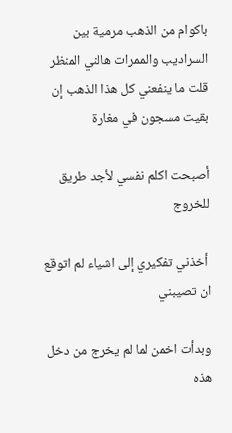باكوام من الذهب مرمية بين السراديب والممرات هالني المنظر قلت ما ينفعني كل هذا الذهب إن بقيت مسجون في مغارة

أصبحت اكلم نفسي لأجد طريق للخروج

 أخذني تفكيري إلى اشياء لم اتوقع ان تصيبني

وبدأت اخمن لما لم يخرج من دخل هذه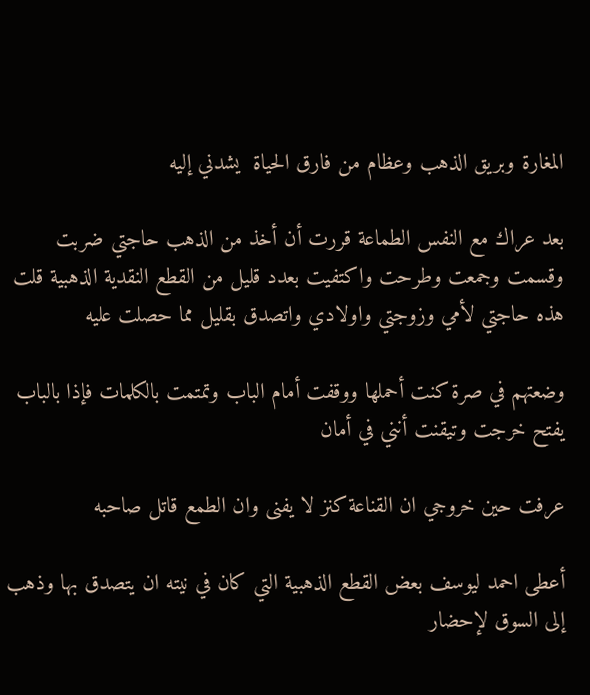المغارة وبريق الذهب وعظام من فارق الحياة  يشدني إليه

بعد عراك مع النفس الطماعة قررت أن أخذ من الذهب حاجتي ضربت وقسمت وجمعت وطرحت واكتفيت بعدد قليل من القطع النقدية الذهبية قلت هذه حاجتي لأمي وزوجتي واولادي واتصدق بقليل مما حصلت عليه

وضعتهم في صرة كنت أحملها ووقفت أمام الباب وتمتمت بالكلمات فإذا بالباب يفتح خرجت وتيقنت أنني في أمان

عرفت حين خروجي ان القناعة كنز لا يفنى وان الطمع قاتل صاحبه

أعطى احمد ليوسف بعض القطع الذهبية التي كان في نيته ان يتصدق بها وذهب إلى السوق لإحضار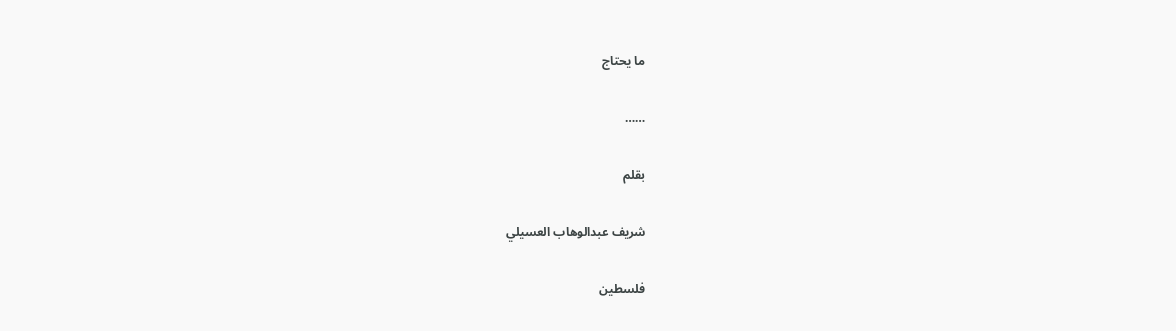ما يحتاج

……

بقلم

شريف عبدالوهاب العسيلي

فلسطين